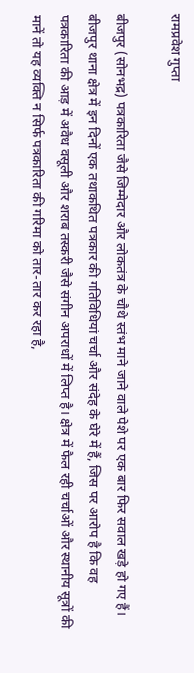रामप्रवेश गुप्ता

बीजपुर (सोनभद्र) पत्रकारिता जैसे जिम्मेदार और लोकतंत्र के चौथे स्तंभ माने जाने वाले पेशे पर एक बार फिर सवाल खड़े हो गए हैं। बीजपुर थाना क्षेत्र में इन दिनों एक तथाकथित पत्रकार की गतिविधियां चर्चा और संदेह के घेरे में हैं, जिस पर आरोप है कि वह पत्रकारिता की आड़ में अवैध वसूली और शराब तस्करी जैसे संगीन अपराधों में लिप्त है। क्षेत्र में फैल रही चर्चाओं और स्थानीय सूत्रों की मानें तो यह व्यक्ति न सिर्फ पत्रकारिता की गरिमा को तार-तार कर रहा है,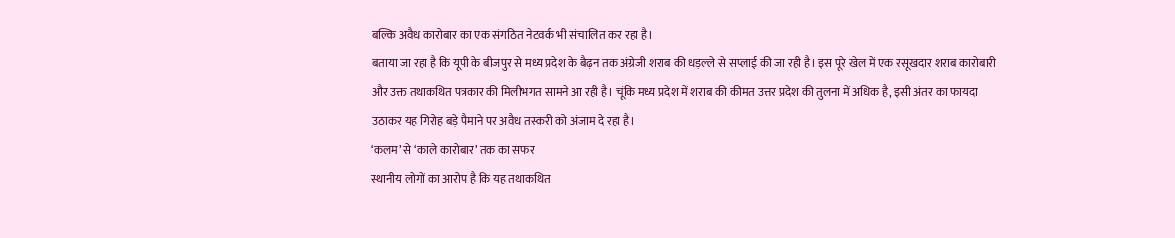बल्कि अवैध कारोबार का एक संगठित नेटवर्क भी संचालित कर रहा है।
बताया जा रहा है कि यूपी के बीजपुर से मध्य प्रदेश के बैढ़न तक अंग्रेजी शराब की धड़ल्ले से सप्लाई की जा रही है। इस पूरे खेल में एक रसूखदार शराब कारोबारी और उक्त तथाकथित पत्रकार की मिलीभगत सामने आ रही है। चूंकि मध्य प्रदेश में शराब की कीमत उत्तर प्रदेश की तुलना में अधिक है, इसी अंतर का फायदा उठाकर यह गिरोह बड़े पैमाने पर अवैध तस्करी को अंजाम दे रहा है।
‘कलम’ से ‘काले कारोबार’ तक का सफर
स्थानीय लोगों का आरोप है कि यह तथाकथित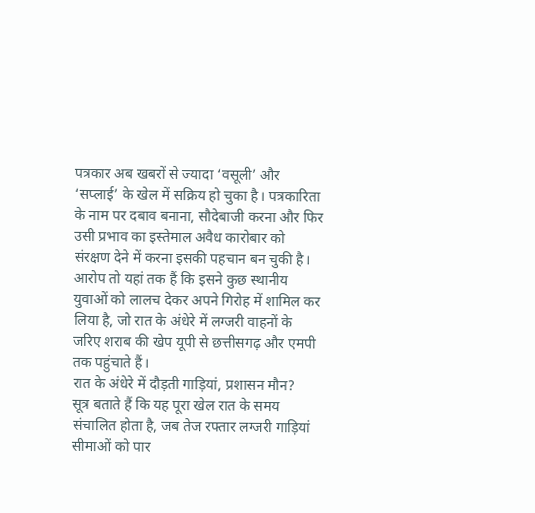पत्रकार अब खबरों से ज्यादा ‘वसूली’ और ‘सप्लाई’ के खेल में सक्रिय हो चुका है। पत्रकारिता के नाम पर दबाव बनाना, सौदेबाजी करना और फिर उसी प्रभाव का इस्तेमाल अवैध कारोबार को संरक्षण देने में करना इसकी पहचान बन चुकी है। आरोप तो यहां तक हैं कि इसने कुछ स्थानीय युवाओं को लालच देकर अपने गिरोह में शामिल कर लिया है, जो रात के अंधेरे में लग्जरी वाहनों के जरिए शराब की खेप यूपी से छत्तीसगढ़ और एमपी तक पहुंचाते हैं।
रात के अंधेरे में दौड़ती गाड़ियां, प्रशासन मौन?
सूत्र बताते हैं कि यह पूरा खेल रात के समय संचालित होता है, जब तेज रफ्तार लग्जरी गाड़ियां सीमाओं को पार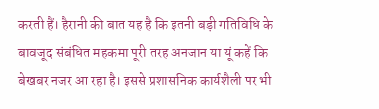करती हैं। हैरानी की बात यह है कि इतनी बड़ी गतिविधि के बावजूद संबंधित महकमा पूरी तरह अनजान या यूं कहें कि बेखबर नजर आ रहा है। इससे प्रशासनिक कार्यशैली पर भी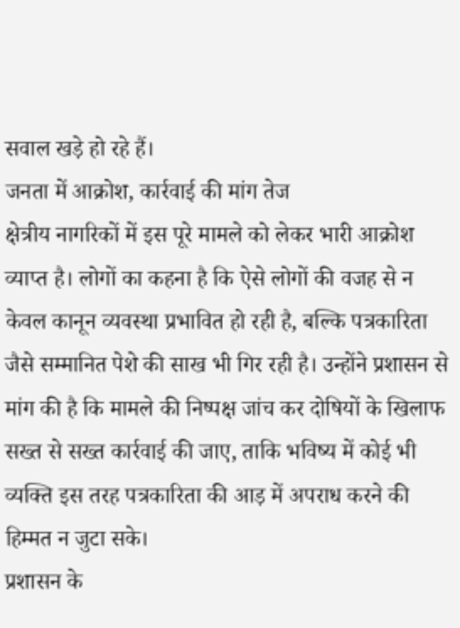सवाल खड़े हो रहे हैं।
जनता में आक्रोश, कार्रवाई की मांग तेज
क्षेत्रीय नागरिकों में इस पूरे मामले को लेकर भारी आक्रोश व्याप्त है। लोगों का कहना है कि ऐसे लोगों की वजह से न केवल कानून व्यवस्था प्रभावित हो रही है, बल्कि पत्रकारिता जैसे सम्मानित पेशे की साख भी गिर रही है। उन्होंने प्रशासन से मांग की है कि मामले की निष्पक्ष जांच कर दोषियों के खिलाफ सख्त से सख्त कार्रवाई की जाए, ताकि भविष्य में कोई भी व्यक्ति इस तरह पत्रकारिता की आड़ में अपराध करने की हिम्मत न जुटा सके।
प्रशासन के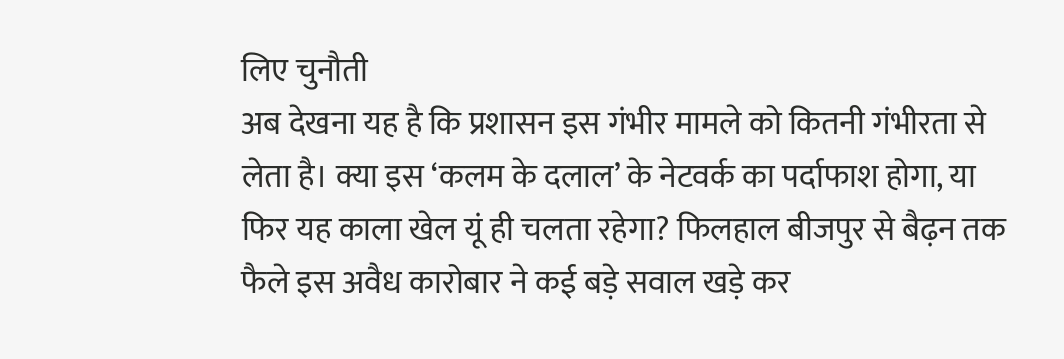लिए चुनौती
अब देखना यह है कि प्रशासन इस गंभीर मामले को कितनी गंभीरता से लेता है। क्या इस ‘कलम के दलाल’ के नेटवर्क का पर्दाफाश होगा, या फिर यह काला खेल यूं ही चलता रहेगा? फिलहाल बीजपुर से बैढ़न तक फैले इस अवैध कारोबार ने कई बड़े सवाल खड़े कर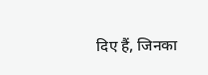दिए हैं, जिनका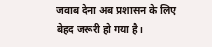जवाब देना अब प्रशासन के लिए बेहद जरूरी हो गया है।